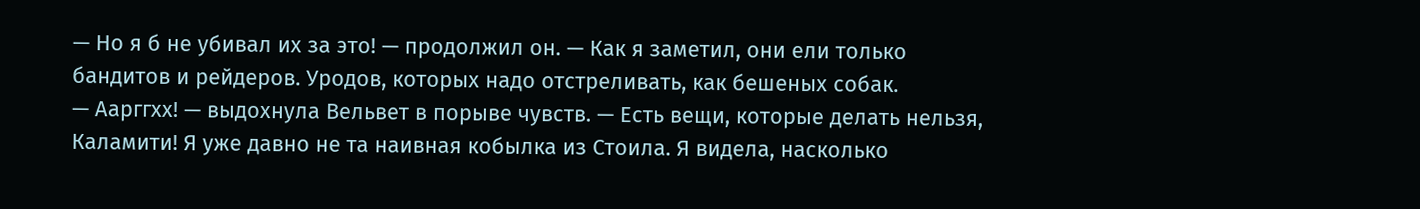— Но я б не убивал их за это! — продолжил он. — Как я заметил, они ели только бандитов и рейдеров. Уродов, которых надо отстреливать, как бешеных собак.
— Аарггхх! — выдохнула Вельвет в порыве чувств. — Есть вещи, которые делать нельзя, Каламити! Я уже давно не та наивная кобылка из Стоила. Я видела, насколько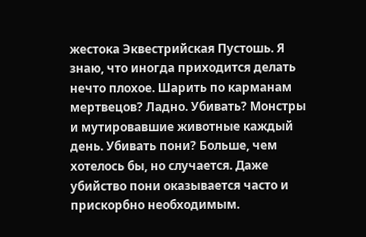жестока Эквестрийская Пустошь. Я знаю, что иногда приходится делать нечто плохое. Шарить по карманам мертвецов? Ладно. Убивать? Монстры и мутировавшие животные каждый день. Убивать пони? Больше, чем хотелось бы, но случается. Даже убийство пони оказывается часто и прискорбно необходимым.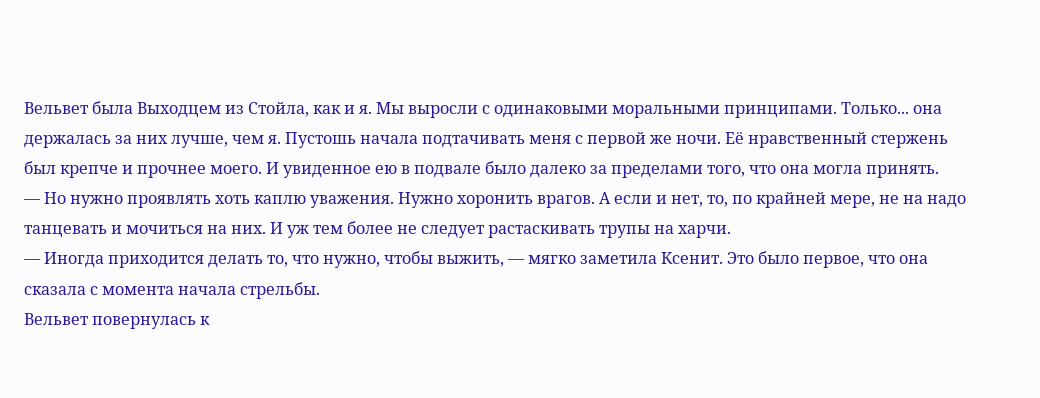Вельвет была Выходцем из Стойла, как и я. Мы выросли с одинаковыми моральными принципами. Только... она держалась за них лучше, чем я. Пустошь начала подтачивать меня с первой же ночи. Её нравственный стержень был крепче и прочнее моего. И увиденное ею в подвале было далеко за пределами того, что она могла принять.
— Но нужно проявлять хоть каплю уважения. Нужно хоронить врагов. А если и нет, то, по крайней мере, не на надо танцевать и мочиться на них. И уж тем более не следует растаскивать трупы на харчи.
— Иногда приходится делать то, что нужно, чтобы выжить, — мягко заметила Ксенит. Это было первое, что она сказала с момента начала стрельбы.
Вельвет повернулась к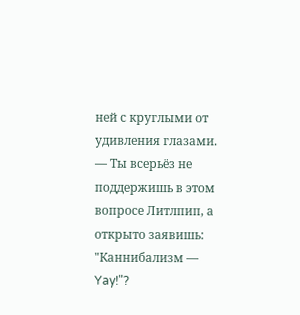ней с круглыми от удивления глазами.
— Ты всерьёз не поддержишь в этом вопросе Литлпип, а открыто заявишь: "Каннибализм — Yay!"?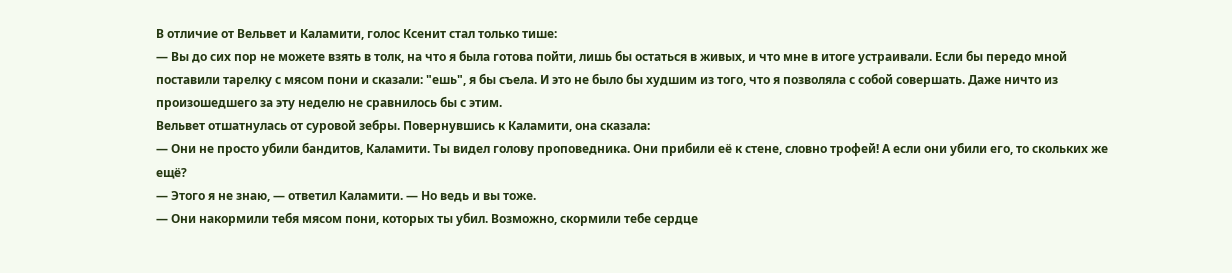В отличие от Вельвет и Каламити, голос Ксенит стал только тише:
— Вы до сих пор не можете взять в толк, на что я была готова пойти, лишь бы остаться в живых, и что мне в итоге устраивали. Если бы передо мной поставили тарелку с мясом пони и сказали: "ешь", я бы съела. И это не было бы худшим из того, что я позволяла с собой совершать. Даже ничто из произошедшего за эту неделю не сравнилось бы с этим.
Вельвет отшатнулась от суровой зебры. Повернувшись к Каламити, она сказала:
— Они не просто убили бандитов, Каламити. Ты видел голову проповедника. Они прибили её к стене, словно трофей! А если они убили его, то скольких же ещё?
— Этого я не знаю, — ответил Каламити. — Но ведь и вы тоже.
— Они накормили тебя мясом пони, которых ты убил. Возможно, скормили тебе сердце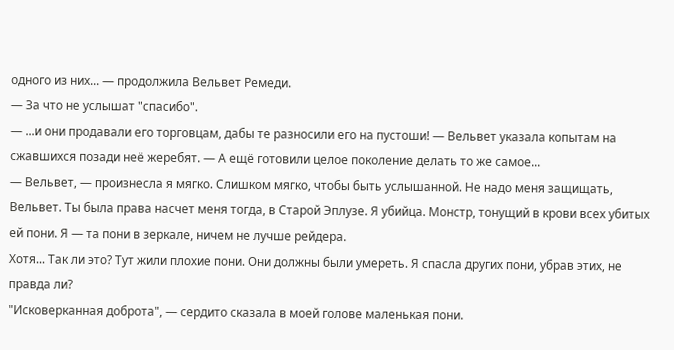одного из них... — продолжила Вельвет Ремеди.
— За что не услышат "спасибо".
— ...и они продавали его торговцам, дабы те разносили его на пустоши! — Вельвет указала копытам на сжавшихся позади неё жеребят. — А ещё готовили целое поколение делать то же самое...
— Вельвет, — произнесла я мягко. Слишком мягко, чтобы быть услышанной. Не надо меня защищать, Вельвет. Ты была права насчет меня тогда, в Старой Эплузе. Я убийца. Монстр, тонущий в крови всех убитых ей пони. Я — та пони в зеркале, ничем не лучше рейдера.
Хотя... Так ли это? Тут жили плохие пони. Они должны были умереть. Я спасла других пони, убрав этих, не правда ли?
"Исковерканная доброта", — сердито сказала в моей голове маленькая пони.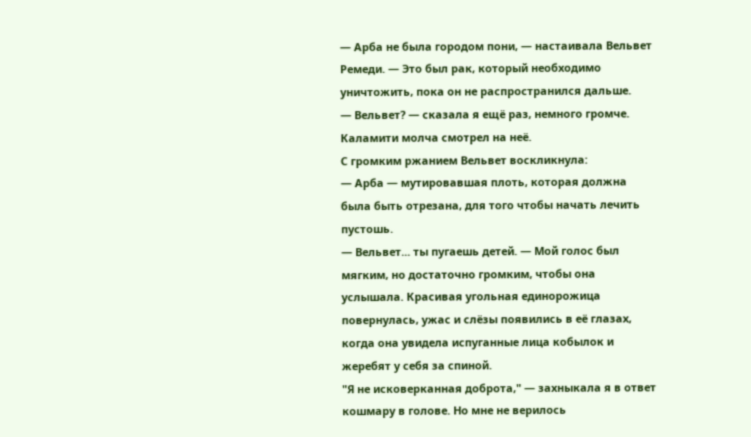— Арба не была городом пони, — настаивала Вельвет Ремеди. — Это был рак, который необходимо уничтожить, пока он не распространился дальше.
— Вельвет? — сказала я ещё раз, немного громче. Каламити молча смотрел на неё.
С громким ржанием Вельвет воскликнула:
— Арба — мутировавшая плоть, которая должна была быть отрезана, для того чтобы начать лечить пустошь.
— Вельвет... ты пугаешь детей. — Мой голос был мягким, но достаточно громким, чтобы она услышала. Красивая угольная единорожица повернулась, ужас и слёзы появились в её глазах, когда она увидела испуганные лица кобылок и жеребят у себя за спиной.
"Я не исковерканная доброта," — захныкала я в ответ кошмару в голове. Но мне не верилось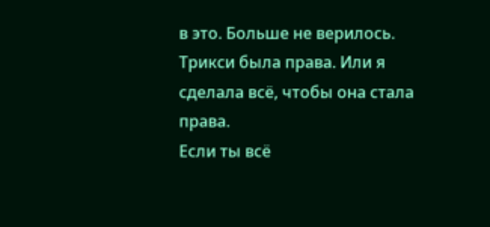в это. Больше не верилось. Трикси была права. Или я сделала всё, чтобы она стала права.
Если ты всё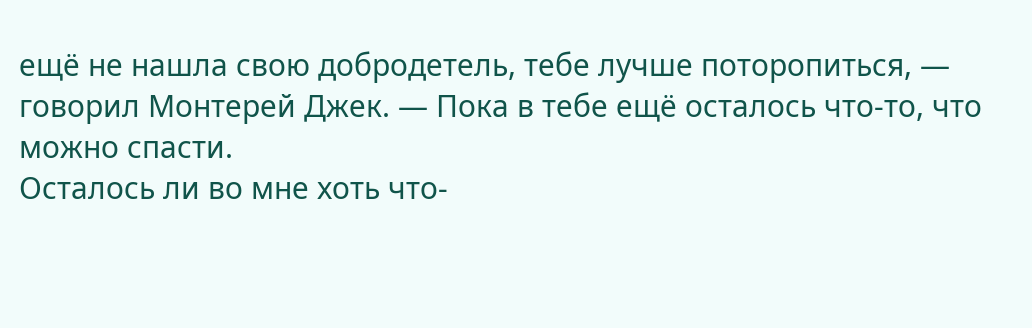ещё не нашла свою добродетель, тебе лучше поторопиться, — говорил Монтерей Джек. — Пока в тебе ещё осталось что-то, что можно спасти.
Осталось ли во мне хоть что-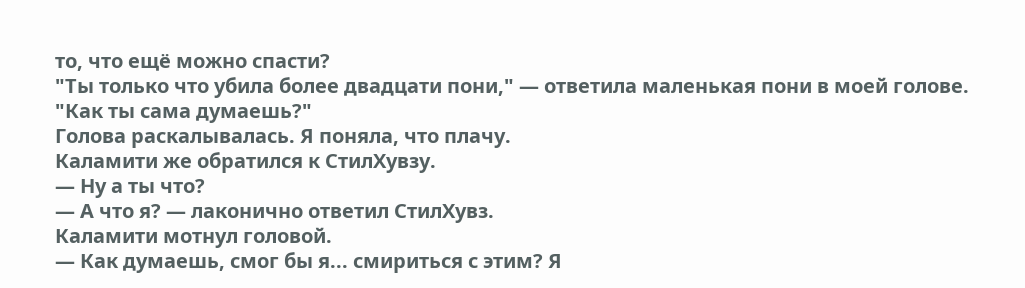то, что ещё можно спасти?
"Ты только что убила более двадцати пони," — ответила маленькая пони в моей голове. "Как ты сама думаешь?"
Голова раскалывалась. Я поняла, что плачу.
Каламити же обратился к СтилХувзу.
— Ну а ты что?
— А что я? — лаконично ответил СтилХувз.
Каламити мотнул головой.
— Как думаешь, смог бы я... смириться с этим? Я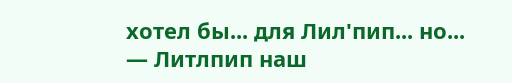хотел бы... для Лил'пип... но...
— Литлпип наш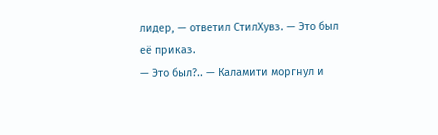лидер, — ответил СтилХувз. — Это был её приказ.
— Это был?.. — Каламити моргнул и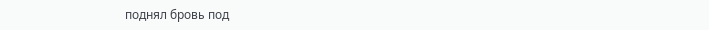поднял бровь под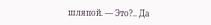шляпой. — Это?.. Да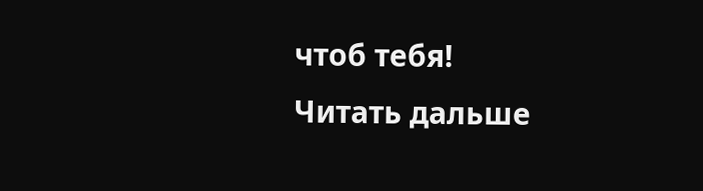чтоб тебя!
Читать дальше